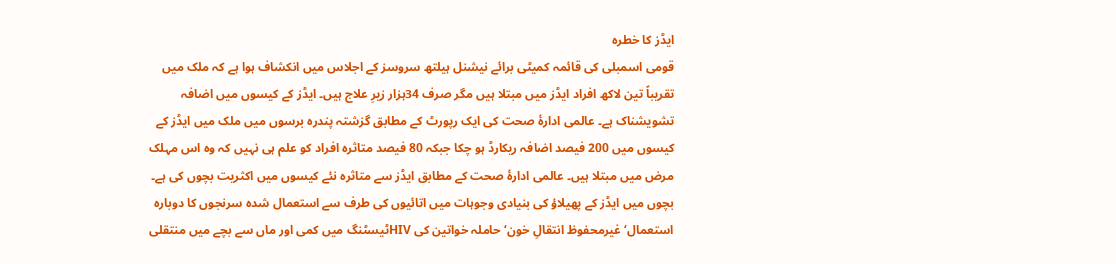ایڈز کا خطرہ
قومی اسمبلی کی قائمہ کمیٹی برائے نیشنل ہیلتھ سروسز کے اجلاس میں انکشاف ہوا ہے کہ ملک میں تقریباً تین لاکھ افراد ایڈز میں مبتلا ہیں مگر صرف 34ہزار زیرِ علاج ہیں۔ ایڈز کے کیسوں میں اضافہ تشویشناک ہے۔ عالمی ادارۂ صحت کی ایک رپورٹ کے مطابق گزشتہ پندرہ برسوں میں ملک میں ایڈز کے کیسوں میں 200 فیصد اضافہ ریکارڈ ہو چکا جبکہ 80 فیصد متاثرہ افراد کو علم ہی نہیں کہ وہ اس مہلک مرض میں مبتلا ہیں۔ عالمی ادارۂ صحت کے مطابق ایڈز سے متاثرہ نئے کیسوں میں اکثریت بچوں کی ہے۔ بچوں میں ایڈز کے پھیلاؤ کی بنیادی وجوہات میں اتائیوں کی طرف سے استعمال شدہ سرنجوں کا دوبارہ استعمال‘ غیرمحفوظ انتقالِ خون‘ حاملہ خواتین کی HIVٹیسٹنگ میں کمی اور ماں سے بچے میں منتقلی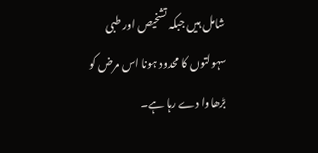شامل ہیں جبکہ تشخیص اور طبی سہولتوں کا محدود ہونا اس مرض کو بڑھاوا دے رہا ہے۔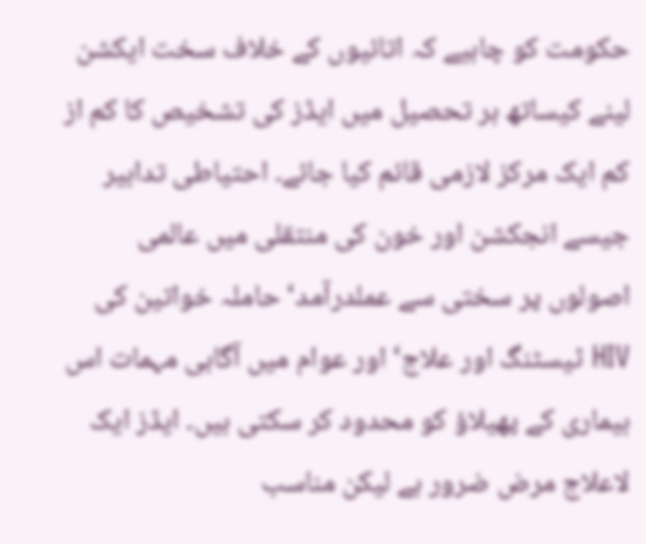حکومت کو چاہیے کہ اتائیوں کے خلاف سخت ایکشن لینے کیساتھ ہر تحصیل میں ایڈز کی تشخیص کا کم از کم ایک مرکز لازمی قائم کیا جائے۔ احتیاطی تدابیر جیسے انجکشن اور خون کی منتقلی میں عالمی اصولوں پر سختی سے عملدرآمد‘ حاملہ خواتین کی HIV ٹیسٹنگ اور علاج‘ اور عوام میں آگاہی مہمات اس بیماری کے پھیلاؤ کو محدود کر سکتی ہیں۔ ایڈز ایک لاعلاج مرض ضرور ہے لیکن مناسب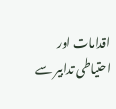اقدامات اور احتیاطی تدابیر سے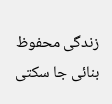زندگی محفوظ بنائی جا سکتی